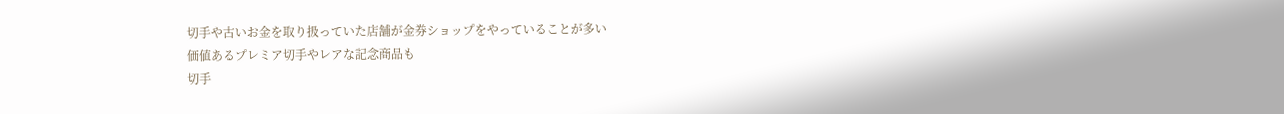切手や古いお金を取り扱っていた店舗が金券ショップをやっていることが多い
価値あるプレミア切手やレアな記念商品も
切手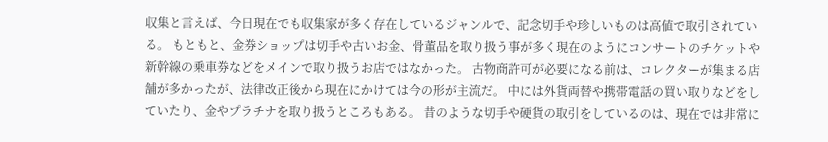収集と言えば、今日現在でも収集家が多く存在しているジャンルで、記念切手や珍しいものは高値で取引されている。 もともと、金券ショップは切手や古いお金、骨董品を取り扱う事が多く現在のようにコンサートのチケットや新幹線の乗車券などをメインで取り扱うお店ではなかった。 古物商許可が必要になる前は、コレクターが集まる店舗が多かったが、法律改正後から現在にかけては今の形が主流だ。 中には外貨両替や携帯電話の買い取りなどをしていたり、金やプラチナを取り扱うところもある。 昔のような切手や硬貨の取引をしているのは、現在では非常に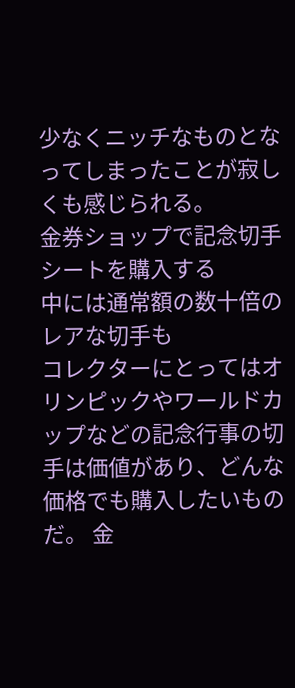少なくニッチなものとなってしまったことが寂しくも感じられる。
金券ショップで記念切手シートを購入する
中には通常額の数十倍のレアな切手も
コレクターにとってはオリンピックやワールドカップなどの記念行事の切手は価値があり、どんな価格でも購入したいものだ。 金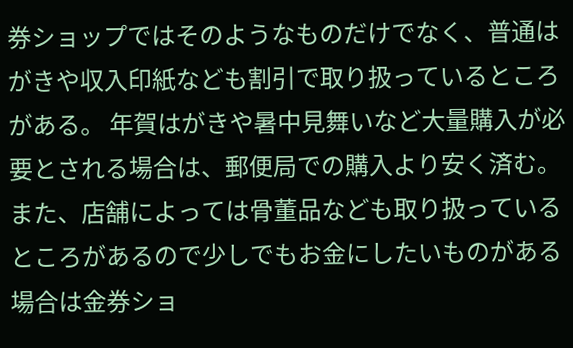券ショップではそのようなものだけでなく、普通はがきや収入印紙なども割引で取り扱っているところがある。 年賀はがきや暑中見舞いなど大量購入が必要とされる場合は、郵便局での購入より安く済む。 また、店舗によっては骨董品なども取り扱っているところがあるので少しでもお金にしたいものがある場合は金券ショ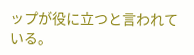ップが役に立つと言われている。